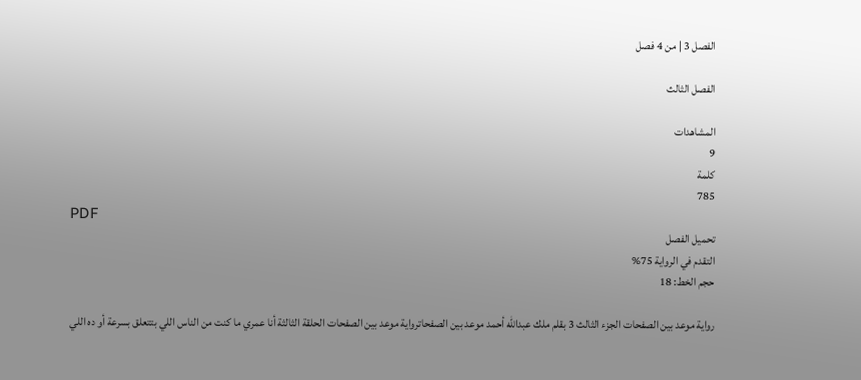الفصل 3 | من 4 فصل

الفصل الثالث

المشاهدات
9
كلمة
785
PDF
تحميل الفصل
التقدم في الرواية 75%
حجم الخط: 18

رواية موعد بين الصفحات الجزء الثالث 3 بقلم ملك عبدالله أحمد موعد بين الصفحاترواية موعد بين الصفحات الحلقة الثالثة أنا عمري ما كنت من الناس اللي بتتعلق بسرعة أو ده اللي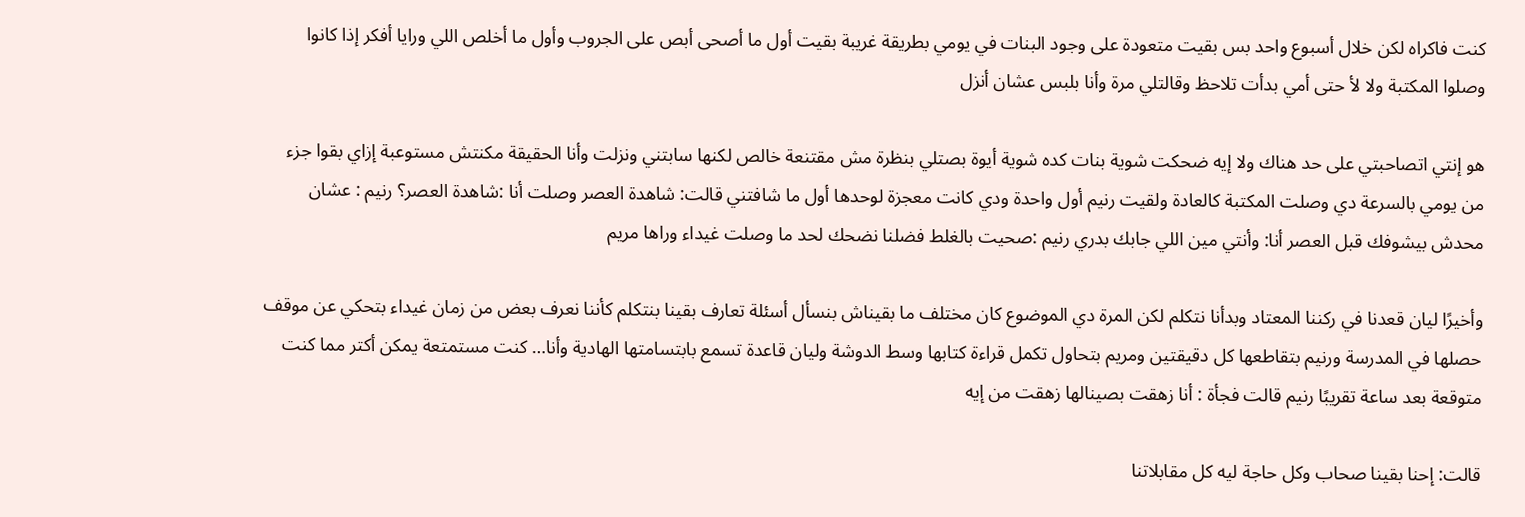كنت فاكراه لكن خلال أسبوع واحد بس بقيت متعودة على وجود البنات في يومي بطريقة غريبة بقيت أول ما أصحى أبص على الجروب وأول ما أخلص اللي ورايا أفكر إذا كانوا وصلوا المكتبة ولا لأ حتى أمي بدأت تلاحظ وقالتلي مرة وأنا بلبس عشان أنزل

هو إنتي اتصاحبتي على حد هناك ولا إيه ضحكت شوية بنات كده شوية أيوة بصتلي بنظرة مش مقتنعة خالص لكنها سابتني ونزلت وأنا الحقيقة مكنتش مستوعبة إزاي بقوا جزء من يومي بالسرعة دي وصلت المكتبة كالعادة ولقيت رنيم أول واحدة ودي كانت معجزة لوحدها أول ما شافتني قالت: شاهدة العصر وصلت أنا :شاهدة العصر؟ رنيم : عشان محدش بيشوفك قبل العصر أنا: وأنتي مين اللي جابك بدري رنيم :صحيت بالغلط فضلنا نضحك لحد ما وصلت غيداء وراها مريم

وأخيرًا ليان قعدنا في ركننا المعتاد وبدأنا نتكلم لكن المرة دي الموضوع كان مختلف ما بقيناش بنسأل أسئلة تعارف بقينا بنتكلم كأننا نعرف بعض من زمان غيداء بتحكي عن موقف حصلها في المدرسة ورنيم بتقاطعها كل دقيقتين ومريم بتحاول تكمل قراءة كتابها وسط الدوشة وليان قاعدة تسمع بابتسامتها الهادية وأنا… كنت مستمتعة يمكن أكتر مما كنت متوقعة بعد ساعة تقريبًا رنيم قالت فجأة : أنا زهقت بصينالها زهقت من إيه

قالت: إحنا بقينا صحاب وكل حاجة ليه كل مقابلاتنا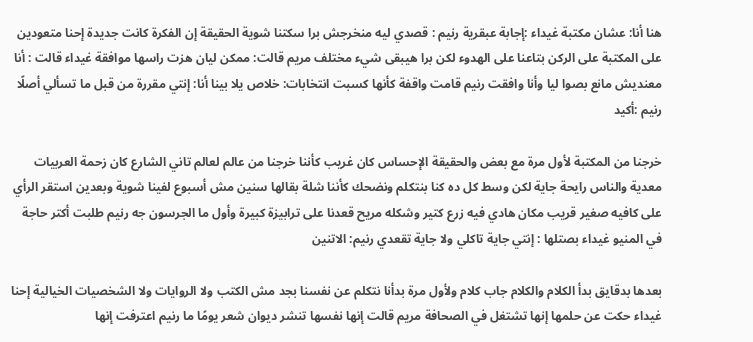هنا أنا: عشان مكتبة غيداء :إجابة عبقرية رنيم : قصدي ليه منخرجش برا سكتنا شوية الحقيقة إن الفكرة كانت جديدة إحنا متعودين على المكتبة على الركن بتاعنا على الهدوء لكن برا هيبقى شيء مختلف مريم قالت: ممكن ليان هزت راسها موافقة غيداء قالت : أنا معنديش مانع بصوا ليا وأنا وافقت رنيم قامت واقفة كأنها كسبت انتخابات: خلاص يلا بينا أنا: إنتي مقررة من قبل ما تسألي أصلًا رنيم :أكيد

خرجنا من المكتبة لأول مرة مع بعض والحقيقة الإحساس كان غريب كأننا خرجنا من عالم لعالم تاني الشارع كان زحمة العربيات معدية والناس رايحة جاية لكن وسط كل ده كنا بنتكلم ونضحك كأننا شلة بقالها سنين مش أسبوع لفينا شوية وبعدين استقر الرأي على كافيه صغير قريب مكان هادي فيه زرع كتير وشكله مريح قعدنا على ترابيزة كبيرة وأول ما الجرسون جه رنيم طلبت أكتر حاجة في المنيو غيداء بصتلها : إنتي جاية تاكلي ولا جاية تقعدي رنيم: الاتنين

بعدها بدقايق بدأ الكلام والكلام جاب كلام ولأول مرة بدأنا نتكلم عن نفسنا بجد مش الكتب ولا الروايات ولا الشخصيات الخيالية إحنا غيداء حكت عن حلمها إنها تشتغل في الصحافة مريم قالت إنها نفسها تنشر ديوان شعر يومًا ما رنيم اعترفت إنها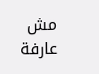مش عارفة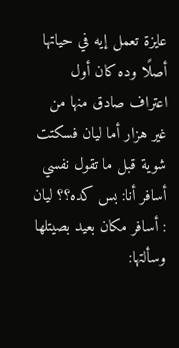عايزة تعمل إيه في حياتها أصلًا وده كان أول اعتراف صادق منها من غير هزار أما ليان فسكتت شوية قبل ما تقول نفسي أسافر أنا: بس كده؟؟ ليان : أسافر مكان بعيد بصيتلها وسألتها: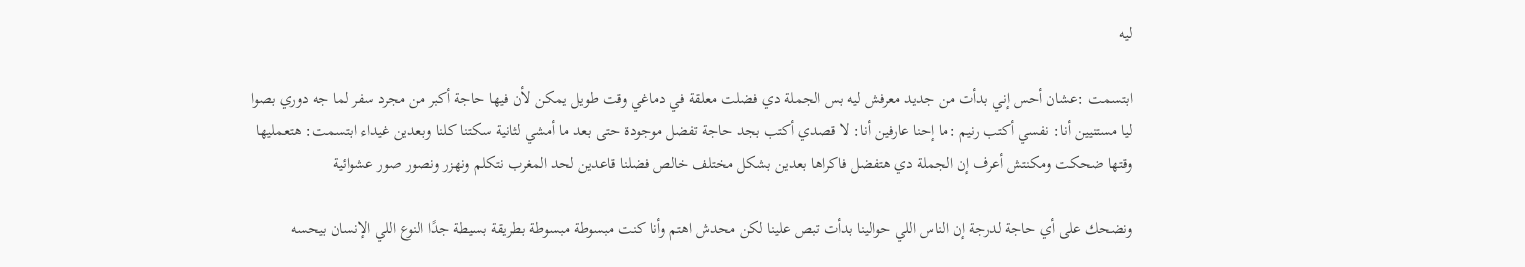ليه

ابتسمت :عشان أحس إني بدأت من جديد معرفش ليه بس الجملة دي فضلت معلقة في دماغي وقت طويل يمكن لأن فيها حاجة أكبر من مجرد سفر لما جه دوري بصوا ليا مستنيين أنا: نفسي أكتب رنيم :ما إحنا عارفين أنا: لا قصدي أكتب بجد حاجة تفضل موجودة حتى بعد ما أمشي لثانية سكتنا كلنا وبعدين غيداء ابتسمت: هتعمليها وقتها ضحكت ومكنتش أعرف إن الجملة دي هتفضل فاكراها بعدين بشكل مختلف خالص فضلنا قاعدين لحد المغرب نتكلم ونهزر ونصور صور عشوائية

ونضحك على أي حاجة لدرجة إن الناس اللي حوالينا بدأت تبص علينا لكن محدش اهتم وأنا كنت مبسوطة مبسوطة بطريقة بسيطة جدًا النوع اللي الإنسان بيحسه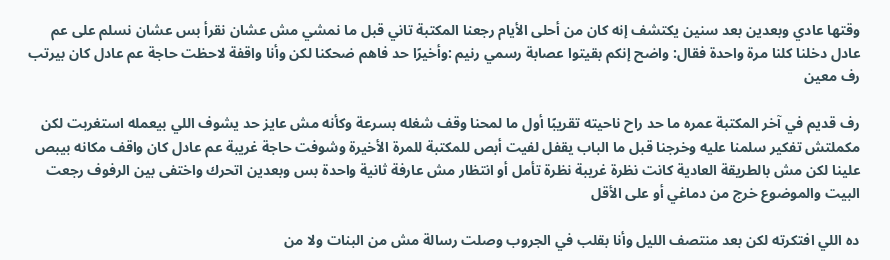وقتها عادي وبعدين بعد سنين يكتشف إنه كان من أحلى الأيام رجعنا المكتبة تاني قبل ما نمشي مش عشان نقرأ بس عشان نسلم على عم عادل دخلنا كلنا مرة واحدة فقال: واضح إنكم بقيتوا عصابة رسمي رنيم :وأخيرًا حد فاهم ضحكنا لكن وأنا واقفة لاحظت حاجة عم عادل كان بيرتب رف معين

رف قديم في آخر المكتبة عمره ما حد راح ناحيته تقريبًا أول ما لمحنا وقف شغله بسرعة وكأنه مش عايز حد يشوف اللي بيعمله استغربت لكن مكملتش تفكير سلمنا عليه وخرجنا قبل ما الباب يقفل لفيت أبص للمكتبة للمرة الأخيرة وشوفت حاجة غريبة عم عادل كان واقف مكانه بيبص علينا لكن مش بالطريقة العادية كانت نظرة غريبة نظرة تأمل أو انتظار مش عارفة ثانية واحدة بس وبعدين اتحرك واختفى بين الرفوف رجعت البيت والموضوع خرج من دماغي أو على الأقل

ده اللي افتكرته لكن بعد منتصف الليل وأنا بقلب في الجروب وصلت رسالة مش من البنات ولا من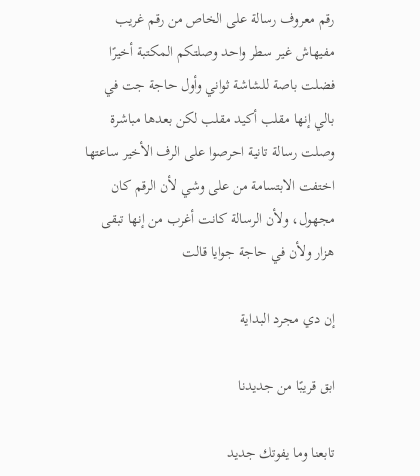رقم معروف رسالة على الخاص من رقم غريب مفيهاش غير سطر واحد وصلتكم المكتبة أخيرًا فضلت باصة للشاشة ثواني وأول حاجة جت في بالي إنها مقلب أكيد مقلب لكن بعدها مباشرة وصلت رسالة تانية احرصوا على الرف الأخير ساعتها اختفت الابتسامة من على وشي لأن الرقم كان مجهول، ولأن الرسالة كانت أغرب من إنها تبقى هزار ولأن في حاجة جوايا قالت

إن دي مجرد البداية

ابق قريبًا من جديدنا

تابعنا وما يفوتك جديد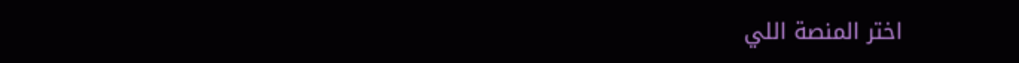اختر المنصة اللي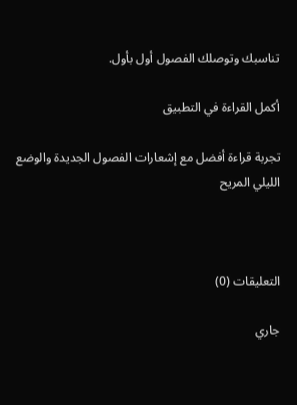تناسبك وتوصلك الفصول أول بأول.

أكمل القراءة في التطبيق

تجربة قراءة أفضل مع إشعارات الفصول الجديدة والوضع الليلي المريح



التعليقات (0)

جاري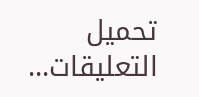تحميل التعليقات...